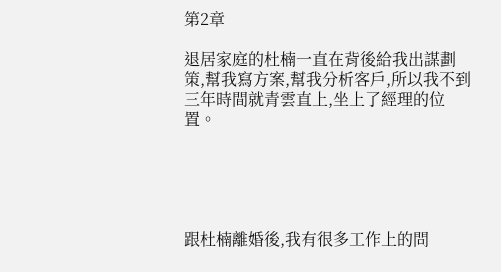第2章

退居家庭的杜楠一直在背後給我出謀劃策,幫我寫方案,幫我分析客戶,所以我不到三年時間就青雲直上,坐上了經理的位置。





跟杜楠離婚後,我有很多工作上的問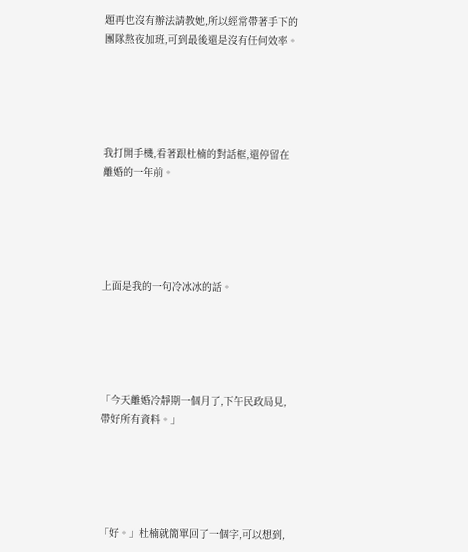題再也沒有辦法請教她,所以經常帶著手下的團隊熬夜加班,可到最後還是沒有任何效率。





我打開手機,看著跟杜楠的對話框,還停留在離婚的一年前。





上面是我的一句冷冰冰的話。





「今天離婚冷靜期一個月了,下午民政局見,帶好所有資料。」





「好。」杜楠就簡單回了一個字,可以想到,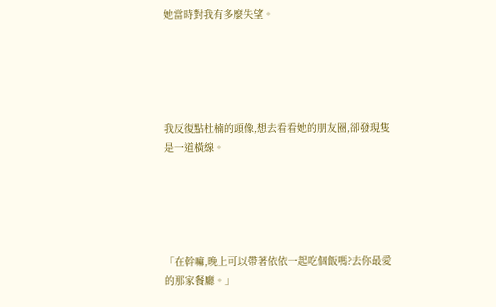她當時對我有多麼失望。





我反復點杜楠的頭像,想去看看她的朋友圈,卻發現隻是一道橫線。





「在幹嘛,晚上可以帶著依依一起吃個飯嗎?去你最愛的那家餐廳。」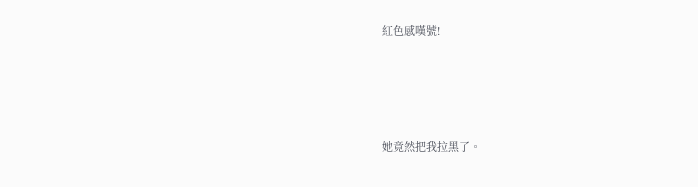紅色感嘆號!





她竟然把我拉黑了。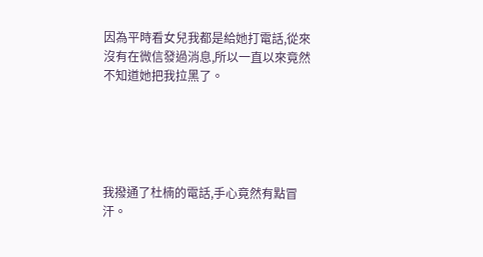因為平時看女兒我都是給她打電話,從來沒有在微信發過消息,所以一直以來竟然不知道她把我拉黑了。





我撥通了杜楠的電話,手心竟然有點冒汗。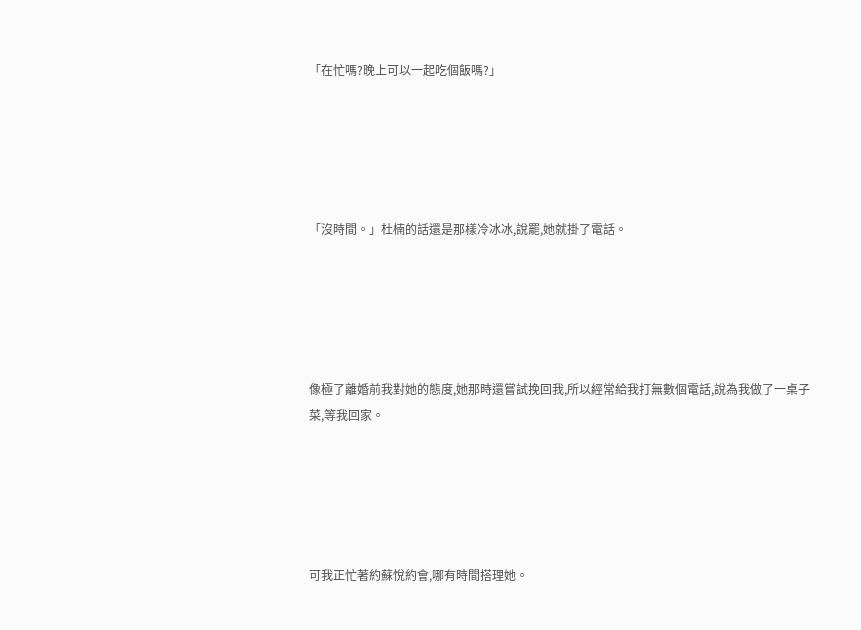「在忙嗎?晚上可以一起吃個飯嗎?」





「沒時間。」杜楠的話還是那樣冷冰冰,說罷,她就掛了電話。





像極了離婚前我對她的態度,她那時還嘗試挽回我,所以經常給我打無數個電話,說為我做了一桌子菜,等我回家。





可我正忙著約蘇悅約會,哪有時間搭理她。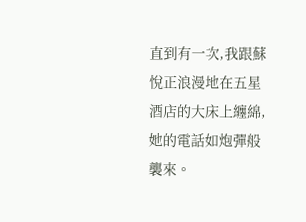直到有一次,我跟蘇悅正浪漫地在五星酒店的大床上纏綿,她的電話如炮彈般襲來。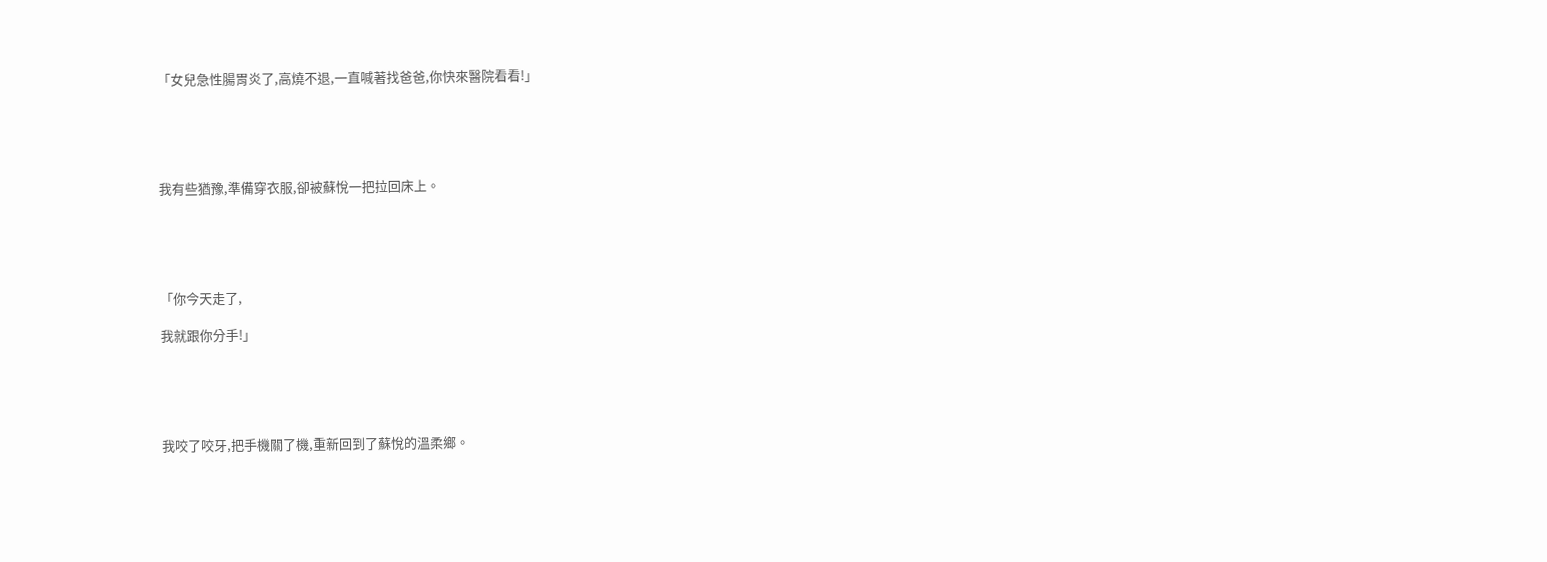「女兒急性腸胃炎了,高燒不退,一直喊著找爸爸,你快來醫院看看!」





我有些猶豫,準備穿衣服,卻被蘇悅一把拉回床上。





「你今天走了,

我就跟你分手!」





我咬了咬牙,把手機關了機,重新回到了蘇悅的溫柔鄉。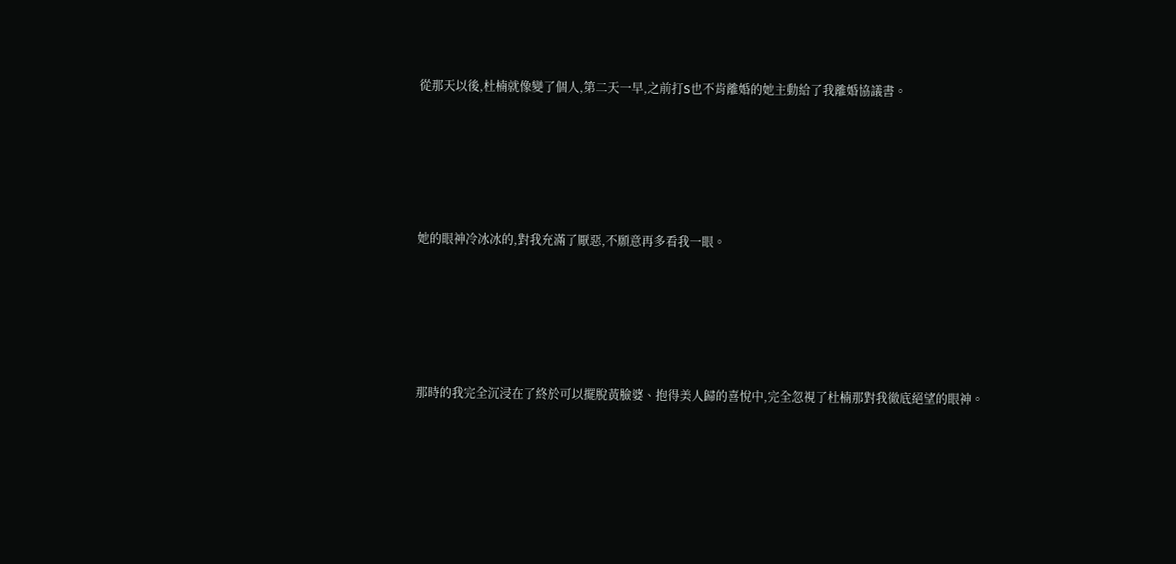從那天以後,杜楠就像變了個人,第二天一早,之前打S也不肯離婚的她主動給了我離婚協議書。





她的眼神冷冰冰的,對我充滿了厭惡,不願意再多看我一眼。





那時的我完全沉浸在了終於可以擺脫黃臉婆、抱得美人歸的喜悅中,完全忽視了杜楠那對我徹底絕望的眼神。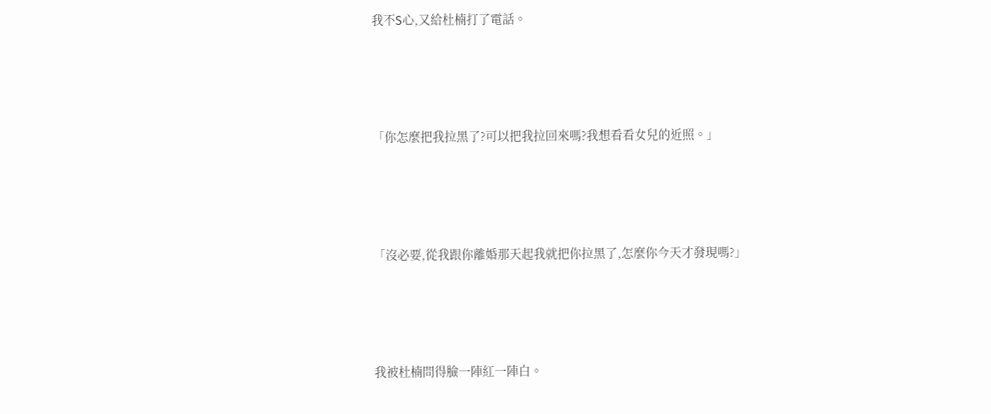我不S心,又給杜楠打了電話。





「你怎麼把我拉黑了?可以把我拉回來嗎?我想看看女兒的近照。」





「沒必要,從我跟你離婚那天起我就把你拉黑了,怎麼你今天才發現嗎?」





我被杜楠問得臉一陣紅一陣白。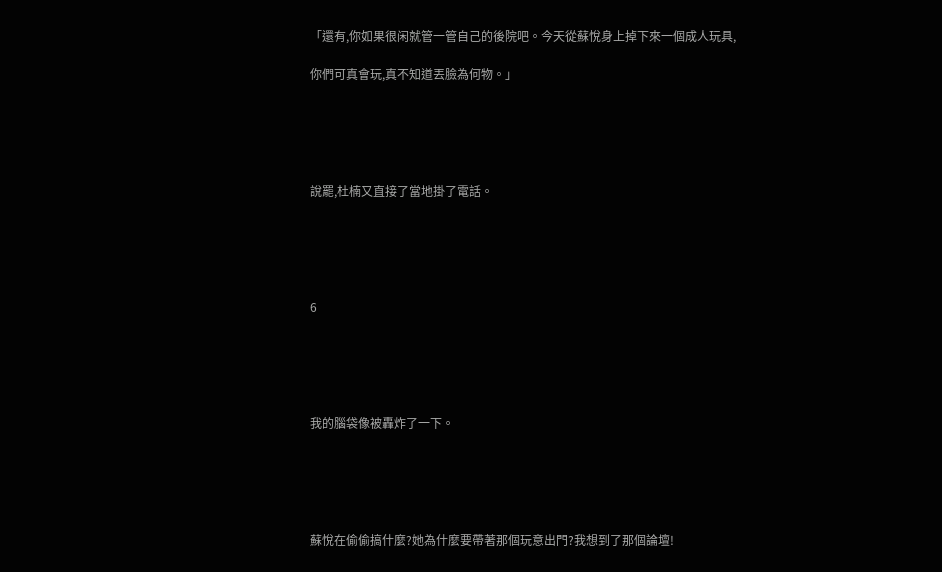「還有,你如果很闲就管一管自己的後院吧。今天從蘇悅身上掉下來一個成人玩具,

你們可真會玩,真不知道丟臉為何物。」





說罷,杜楠又直接了當地掛了電話。





6





我的腦袋像被轟炸了一下。





蘇悅在偷偷搞什麼?她為什麼要帶著那個玩意出門?我想到了那個論壇!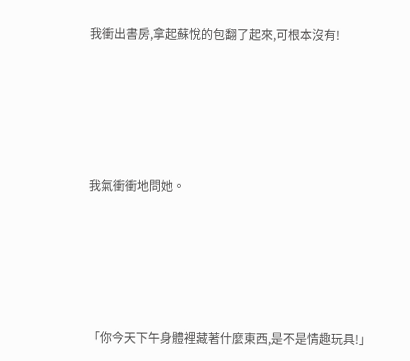我衝出書房,拿起蘇悅的包翻了起來,可根本沒有!





我氣衝衝地問她。





「你今天下午身體裡藏著什麼東西,是不是情趣玩具!」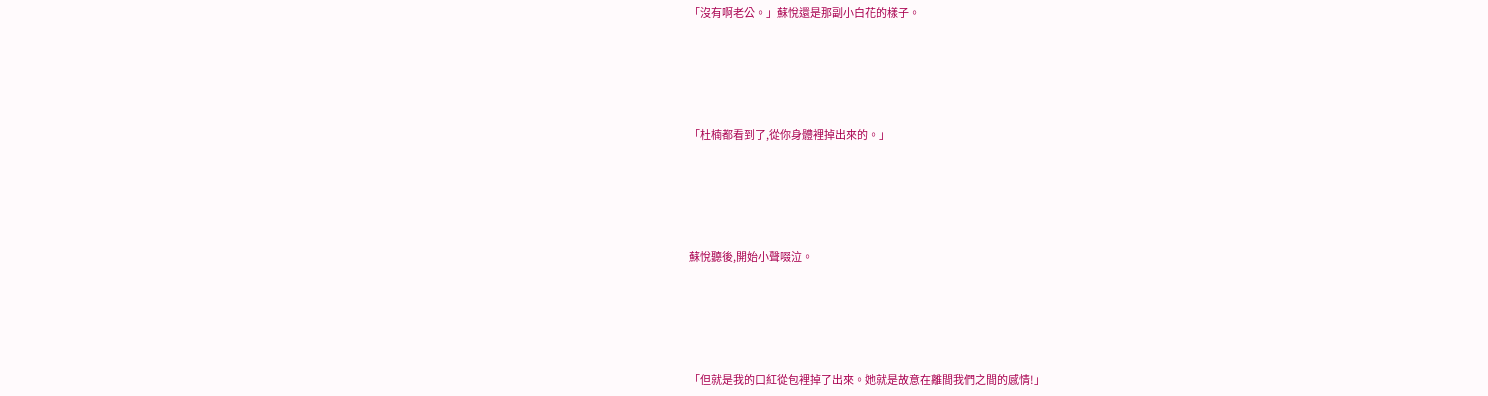「沒有啊老公。」蘇悅還是那副小白花的樣子。





「杜楠都看到了,從你身體裡掉出來的。」





蘇悅聽後,開始小聲啜泣。





「但就是我的口紅從包裡掉了出來。她就是故意在離間我們之間的感情!」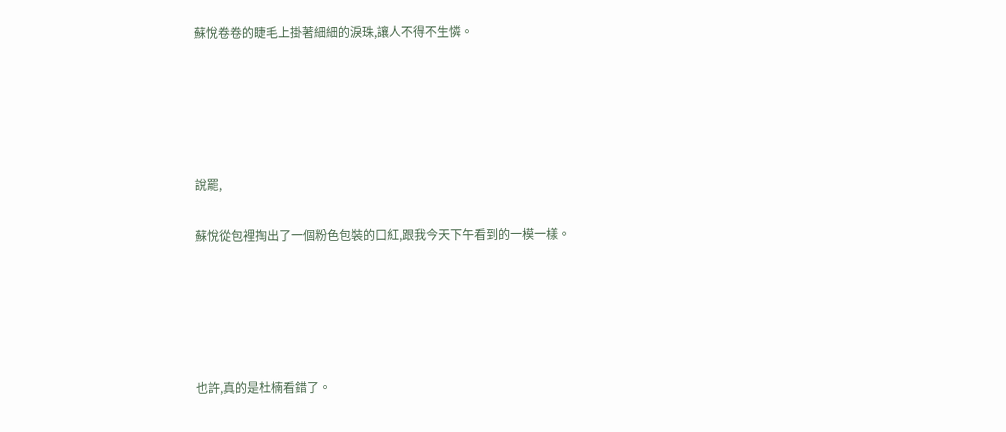蘇悅卷卷的睫毛上掛著細細的淚珠,讓人不得不生憐。





說罷,

蘇悅從包裡掏出了一個粉色包裝的口紅,跟我今天下午看到的一模一樣。





也許,真的是杜楠看錯了。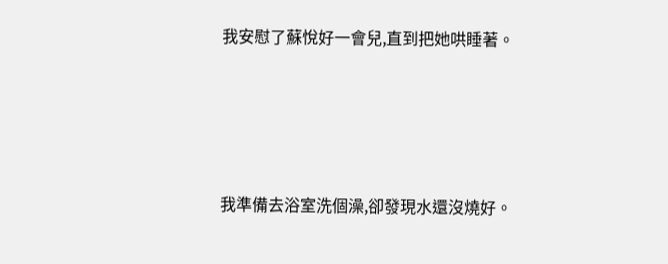我安慰了蘇悅好一會兒,直到把她哄睡著。





我準備去浴室洗個澡,卻發現水還沒燒好。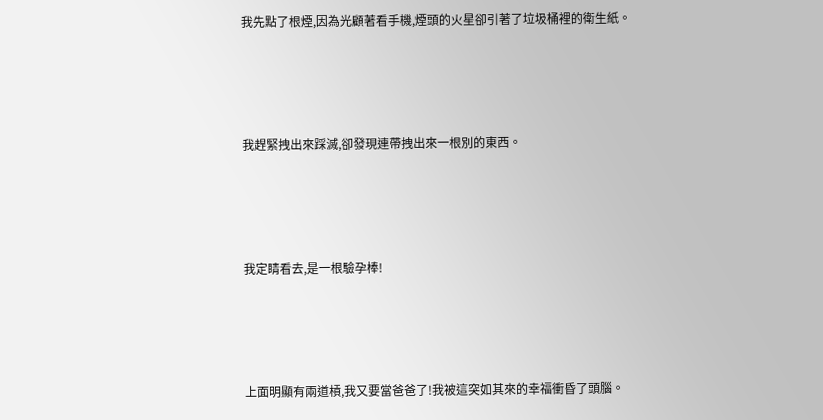我先點了根煙,因為光顧著看手機,煙頭的火星卻引著了垃圾桶裡的衛生紙。





我趕緊拽出來踩滅,卻發現連帶拽出來一根別的東西。





我定睛看去,是一根驗孕棒!





上面明顯有兩道槓,我又要當爸爸了!我被這突如其來的幸福衝昏了頭腦。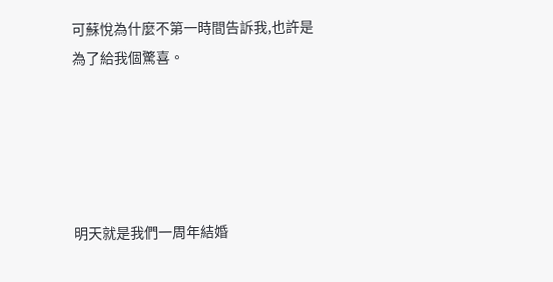可蘇悅為什麼不第一時間告訴我,也許是為了給我個驚喜。





明天就是我們一周年結婚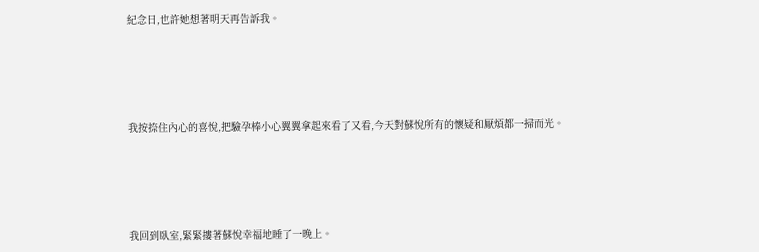紀念日,也許她想著明天再告訴我。





我按捺住內心的喜悅,把驗孕棒小心翼翼拿起來看了又看,今天對蘇悅所有的懷疑和厭煩都一掃而光。





我回到臥室,緊緊摟著蘇悅幸福地睡了一晚上。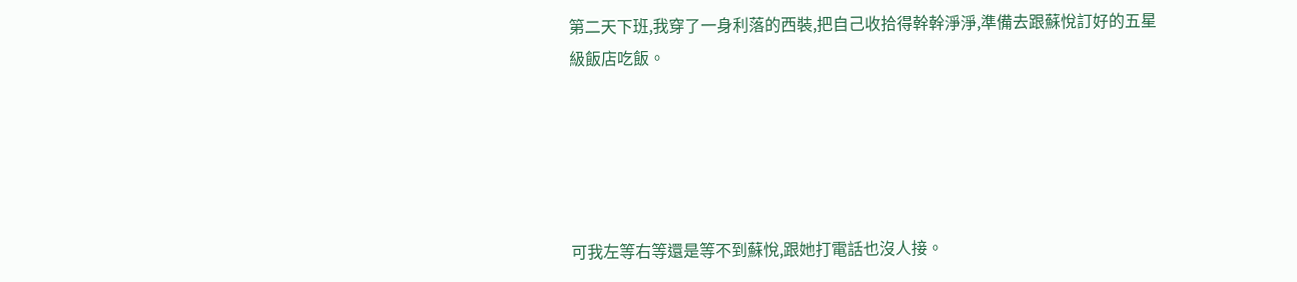第二天下班,我穿了一身利落的西裝,把自己收拾得幹幹淨淨,準備去跟蘇悅訂好的五星級飯店吃飯。





可我左等右等還是等不到蘇悅,跟她打電話也沒人接。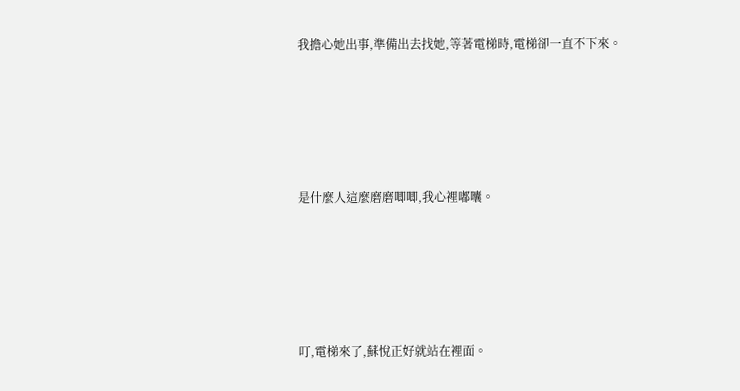我擔心她出事,準備出去找她,等著電梯時,電梯卻一直不下來。





是什麼人這麼磨磨唧唧,我心裡嘟囔。





叮,電梯來了,蘇悅正好就站在裡面。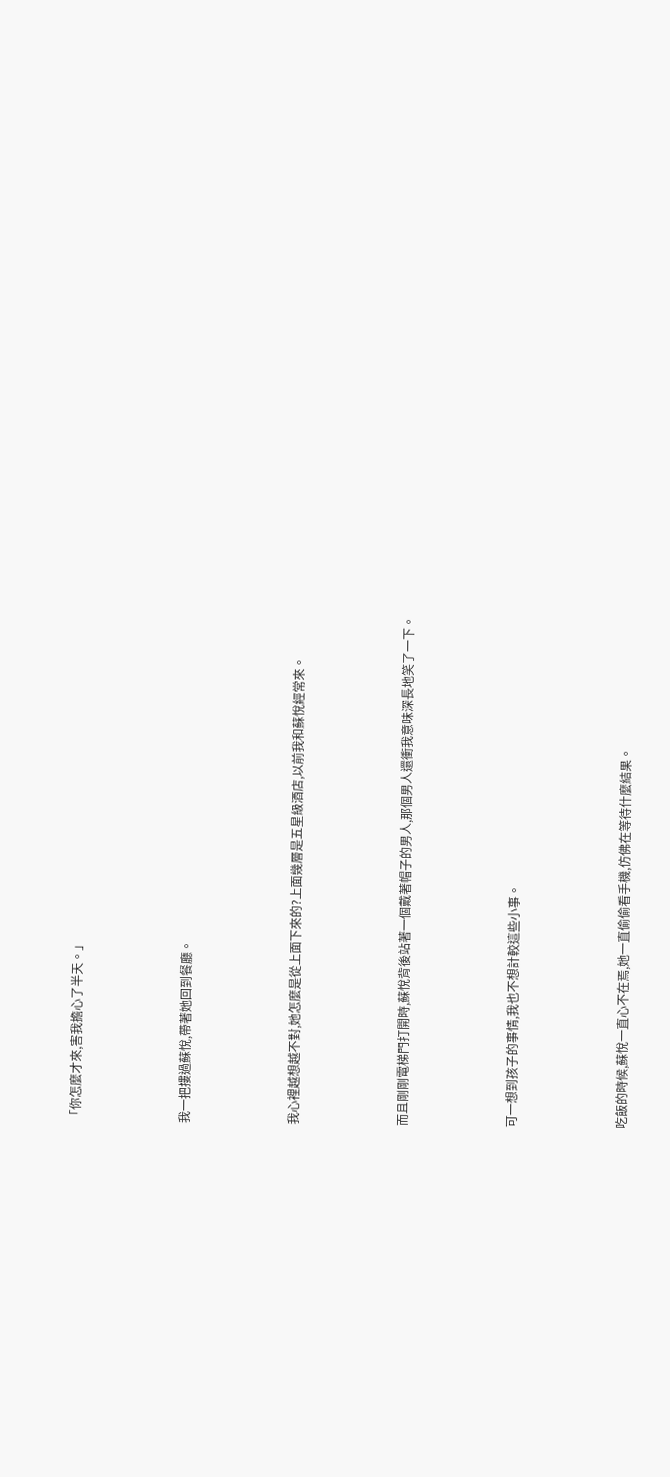「你怎麼才來,害我擔心了半天。」





我一把摟過蘇悅,帶著她回到餐廳。





我心裡越想越不對,她怎麼是從上面下來的?上面幾層是五星級酒店,以前我和蘇悅經常來。





而且剛剛電梯門打開時,蘇悅背後站著一個戴著帽子的男人,那個男人還衝我意味深長地笑了一下。





可一想到孩子的事情,我也不想計較這些小事。





吃飯的時候,蘇悅一直心不在焉,她一直偷偷看手機,仿佛在等待什麼結果。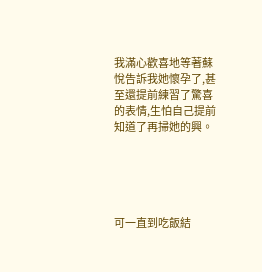我滿心歡喜地等著蘇悅告訴我她懷孕了,甚至還提前練習了驚喜的表情,生怕自己提前知道了再掃她的興。





可一直到吃飯結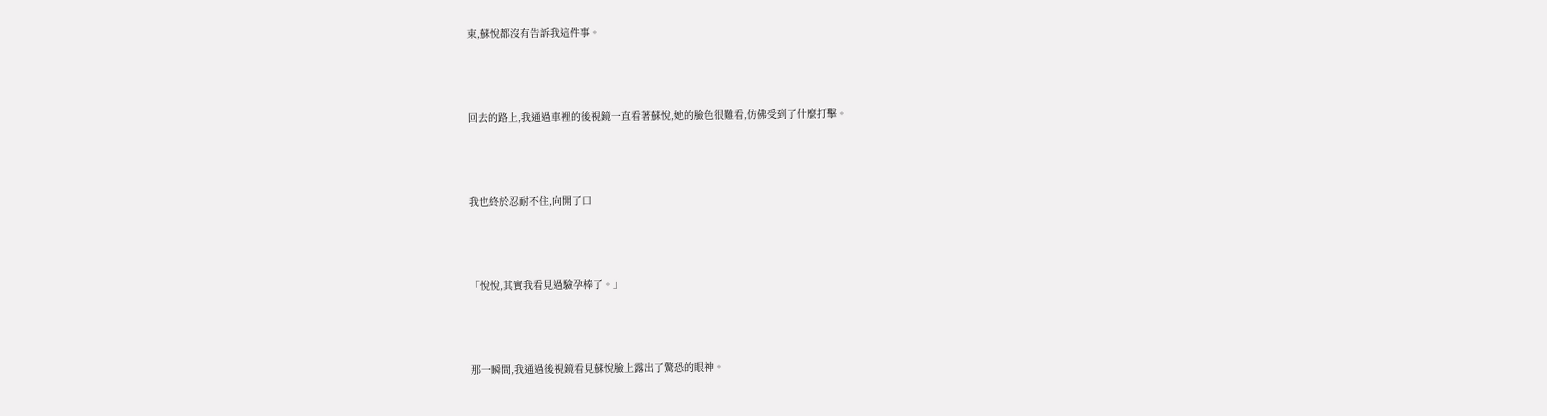束,蘇悅都沒有告訴我這件事。





回去的路上,我通過車裡的後視鏡一直看著蘇悅,她的臉色很難看,仿佛受到了什麼打擊。





我也終於忍耐不住,向開了口





「悅悅,其實我看見過驗孕棒了。」





那一瞬間,我通過後視鏡看見蘇悅臉上露出了驚恐的眼神。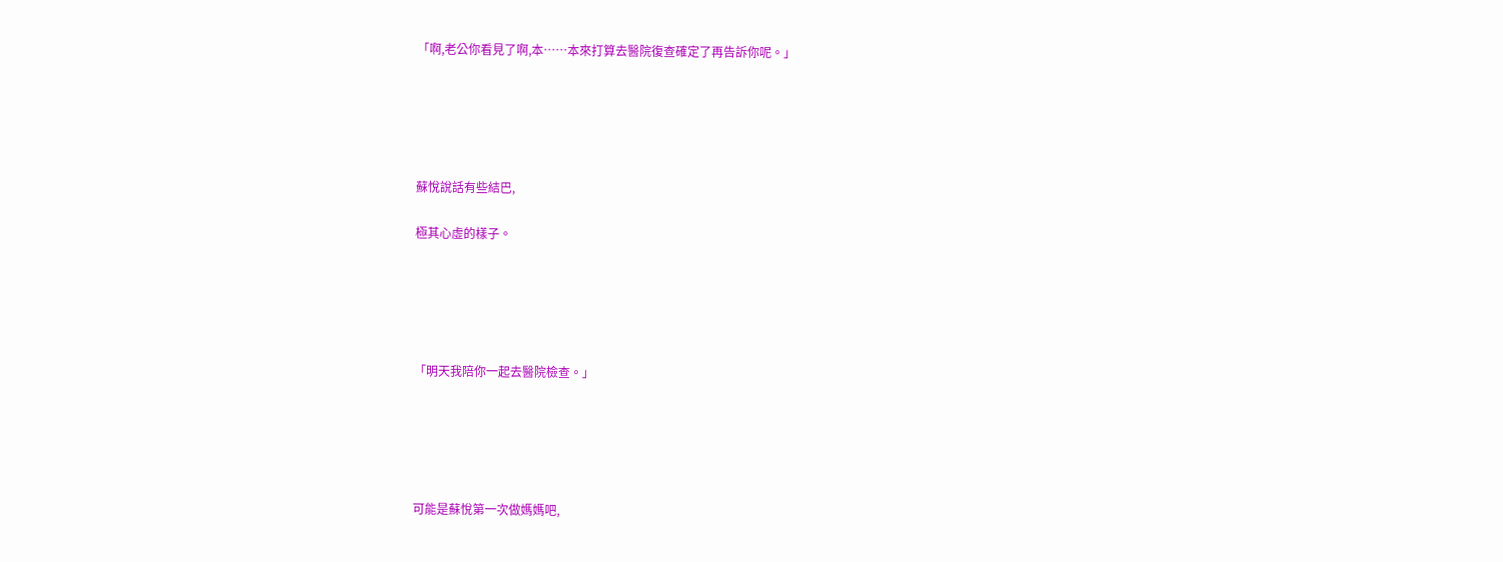「啊,老公你看見了啊,本……本來打算去醫院復查確定了再告訴你呢。」





蘇悅說話有些結巴,

極其心虛的樣子。





「明天我陪你一起去醫院檢查。」





可能是蘇悅第一次做媽媽吧,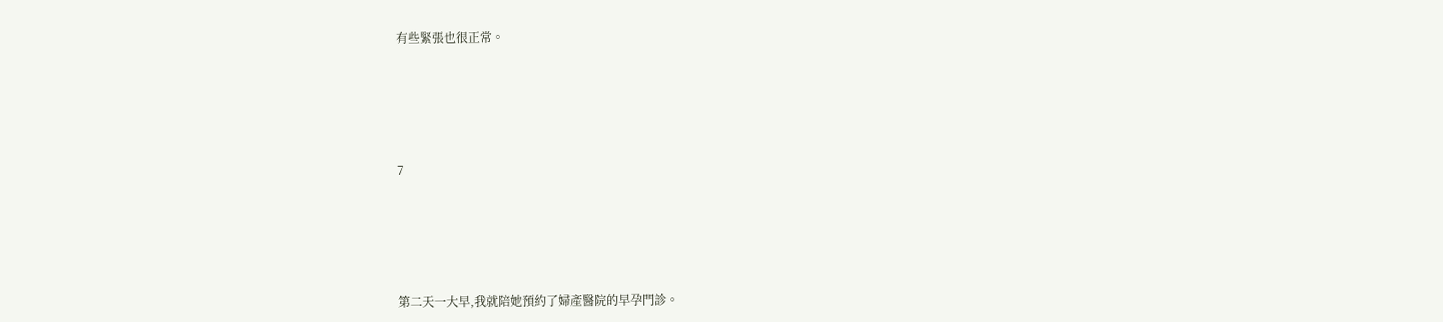有些緊張也很正常。





7





第二天一大早,我就陪她預約了婦產醫院的早孕門診。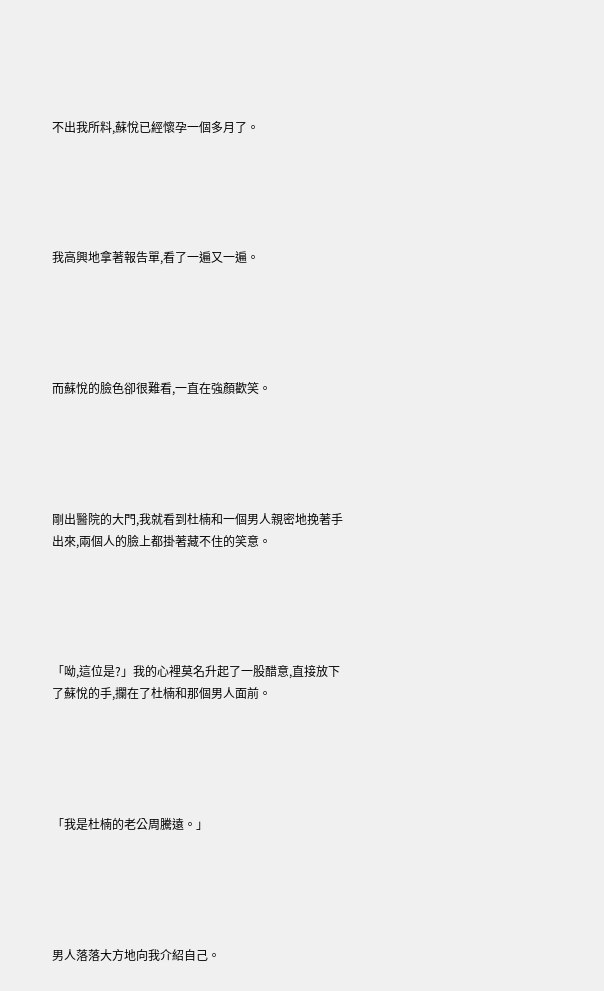不出我所料,蘇悅已經懷孕一個多月了。





我高興地拿著報告單,看了一遍又一遍。





而蘇悅的臉色卻很難看,一直在強顏歡笑。





剛出醫院的大門,我就看到杜楠和一個男人親密地挽著手出來,兩個人的臉上都掛著藏不住的笑意。





「呦,這位是?」我的心裡莫名升起了一股醋意,直接放下了蘇悅的手,攔在了杜楠和那個男人面前。





「我是杜楠的老公周騰遠。」





男人落落大方地向我介紹自己。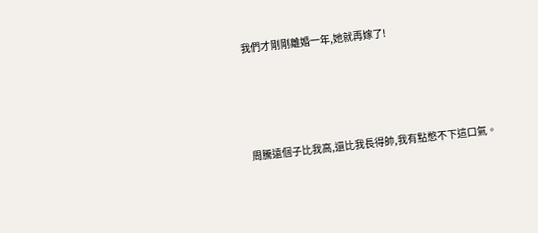我們才剛剛離婚一年,她就再嫁了!





周騰遠個子比我高,還比我長得帥,我有點憋不下這口氣。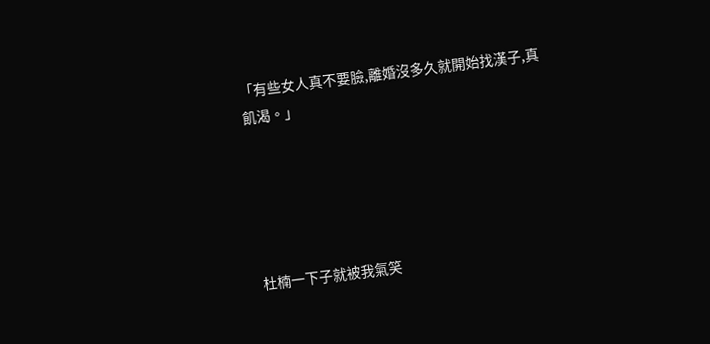「有些女人真不要臉,離婚沒多久就開始找漢子,真飢渴。」





杜楠一下子就被我氣笑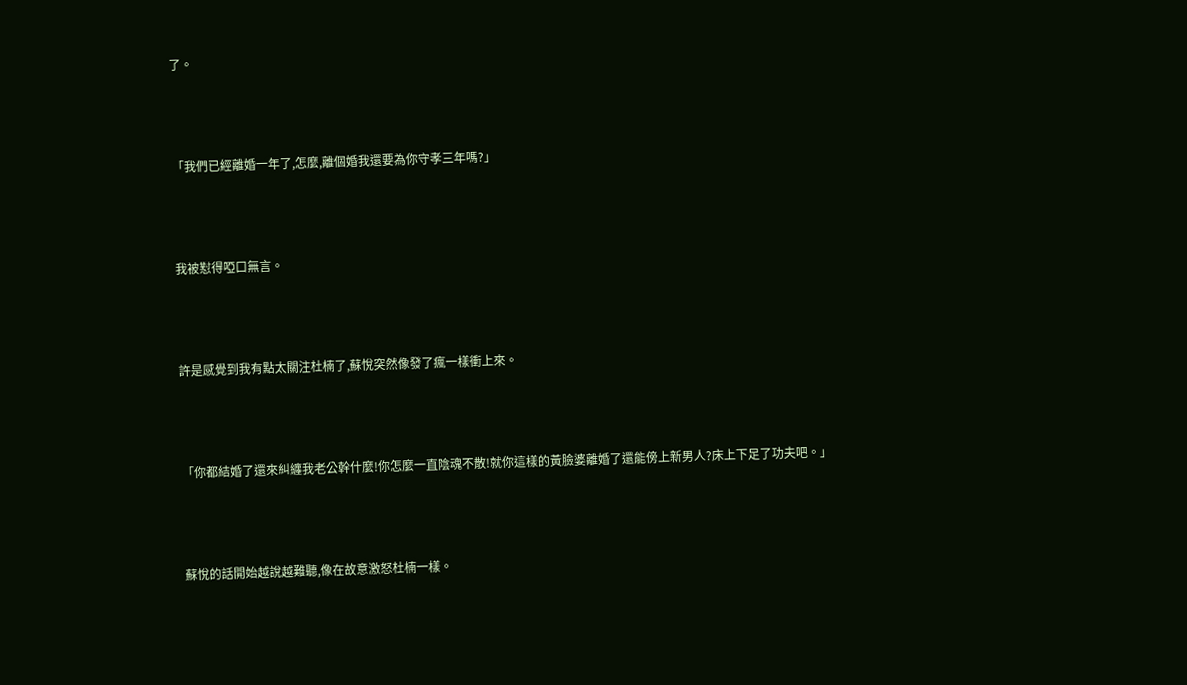了。





「我們已經離婚一年了,怎麼,離個婚我還要為你守孝三年嗎?」





我被懟得啞口無言。





許是感覺到我有點太關注杜楠了,蘇悅突然像發了瘋一樣衝上來。





「你都結婚了還來糾纏我老公幹什麼!你怎麼一直陰魂不散!就你這樣的黃臉婆離婚了還能傍上新男人?床上下足了功夫吧。」





蘇悅的話開始越說越難聽,像在故意激怒杜楠一樣。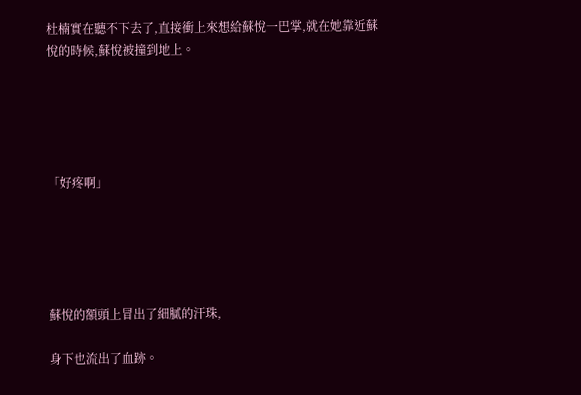杜楠實在聽不下去了,直接衝上來想給蘇悅一巴掌,就在她靠近蘇悅的時候,蘇悅被撞到地上。





「好疼啊」





蘇悅的額頭上冒出了細膩的汗珠,

身下也流出了血跡。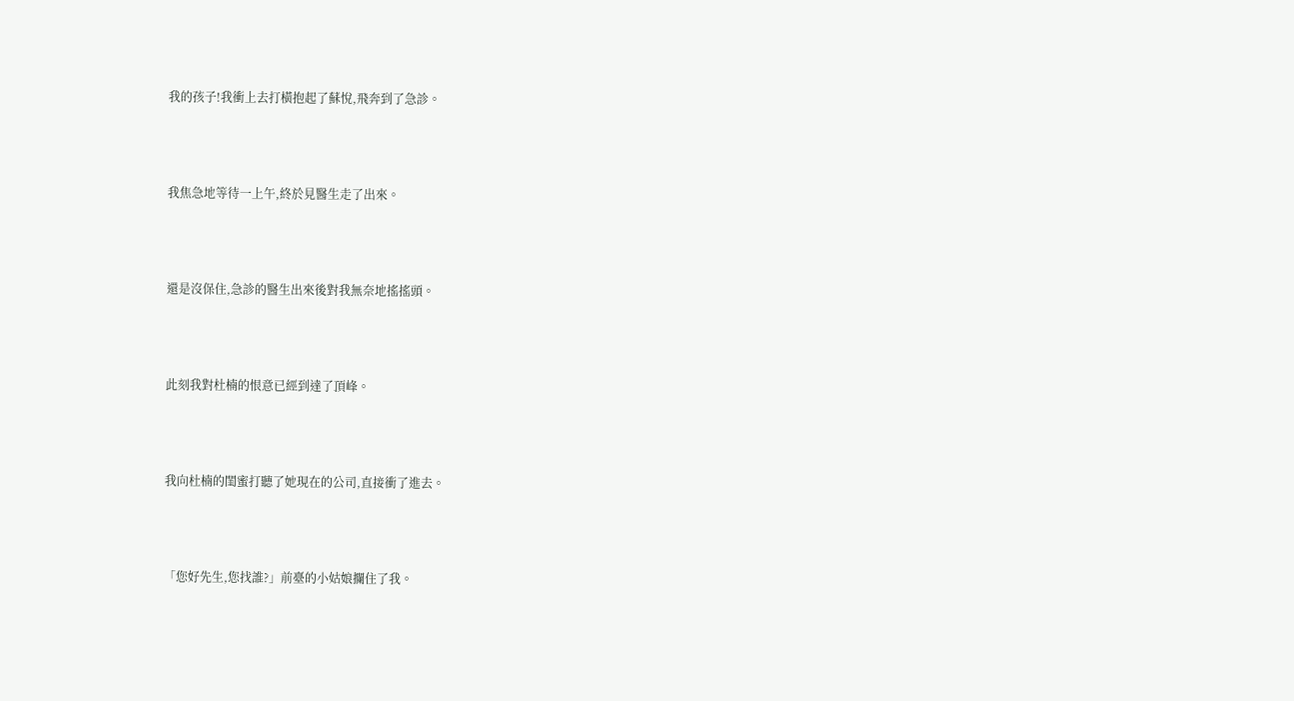我的孩子!我衝上去打橫抱起了蘇悅,飛奔到了急診。





我焦急地等待一上午,終於見醫生走了出來。





還是沒保住,急診的醫生出來後對我無奈地搖搖頭。





此刻我對杜楠的恨意已經到達了頂峰。





我向杜楠的閨蜜打聽了她現在的公司,直接衝了進去。





「您好先生,您找誰?」前臺的小姑娘攔住了我。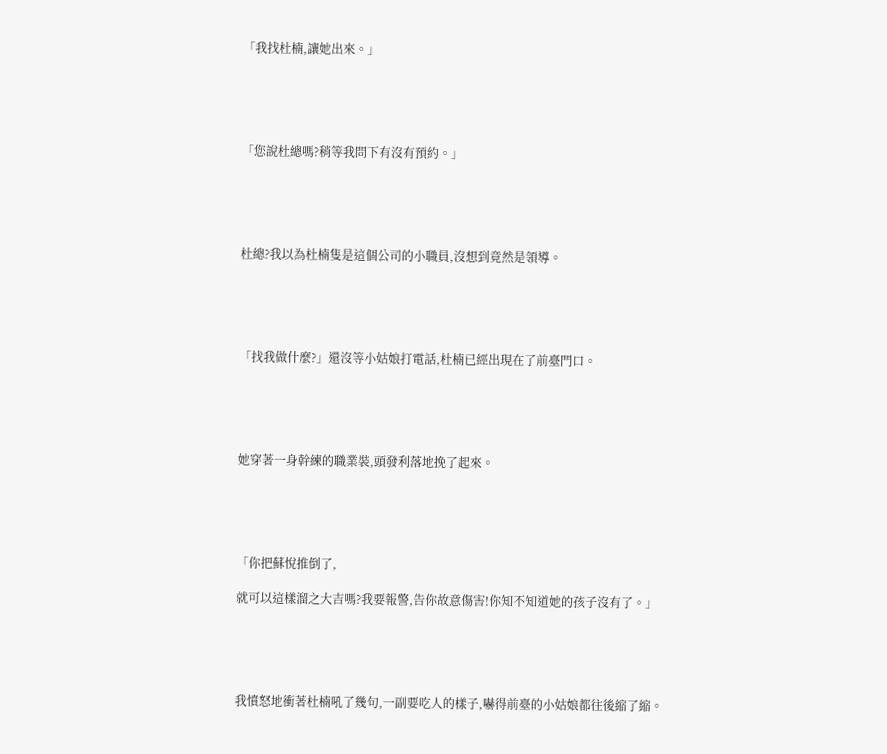「我找杜楠,讓她出來。」





「您說杜總嗎?稍等我問下有沒有預約。」





杜總?我以為杜楠隻是這個公司的小職員,沒想到竟然是領導。





「找我做什麼?」還沒等小姑娘打電話,杜楠已經出現在了前臺門口。





她穿著一身幹練的職業裝,頭發利落地挽了起來。





「你把蘇悅推倒了,

就可以這樣溜之大吉嗎?我要報警,告你故意傷害!你知不知道她的孩子沒有了。」





我憤怒地衝著杜楠吼了幾句,一副要吃人的樣子,嚇得前臺的小姑娘都往後縮了縮。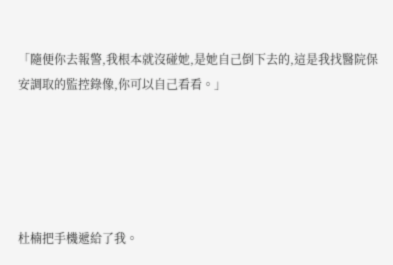「隨便你去報警,我根本就沒碰她,是她自己倒下去的,這是我找醫院保安調取的監控錄像,你可以自己看看。」





杜楠把手機遞給了我。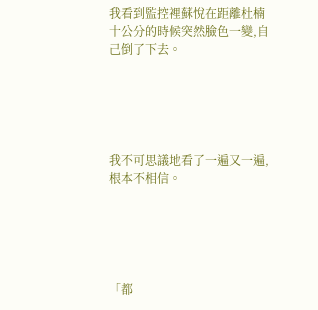我看到監控裡蘇悅在距離杜楠十公分的時候突然臉色一變,自己倒了下去。





我不可思議地看了一遍又一遍,根本不相信。





「都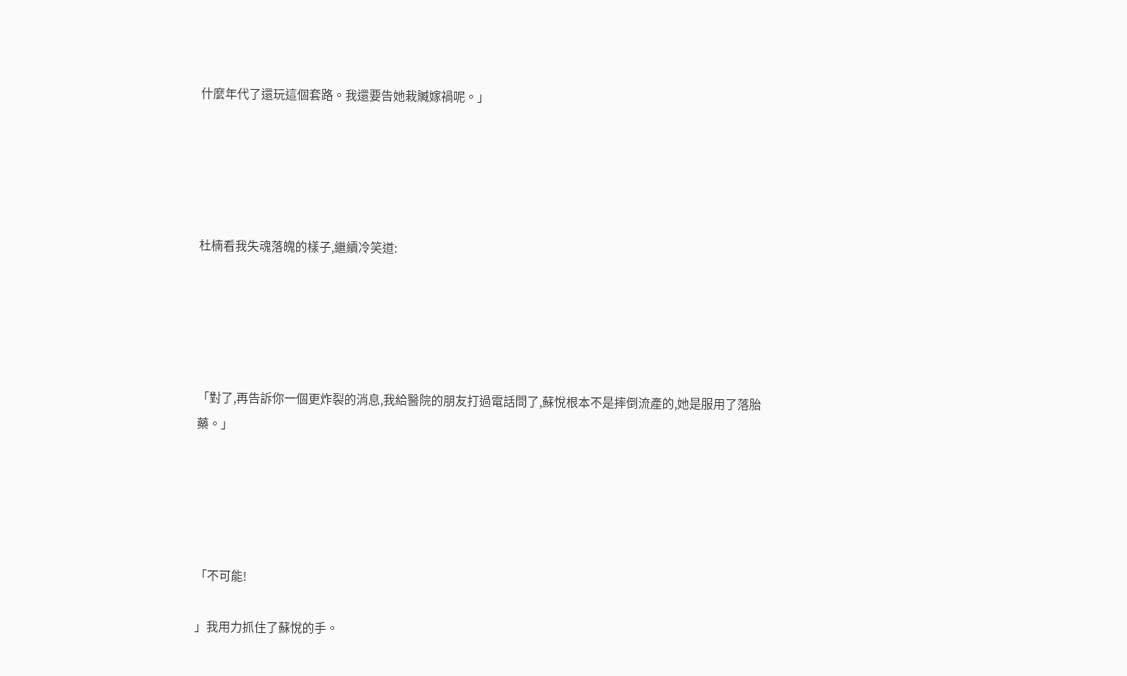什麼年代了還玩這個套路。我還要告她栽贓嫁禍呢。」





杜楠看我失魂落魄的樣子,繼續冷笑道:





「對了,再告訴你一個更炸裂的消息,我給醫院的朋友打過電話問了,蘇悅根本不是摔倒流產的,她是服用了落胎藥。」





「不可能!

」我用力抓住了蘇悅的手。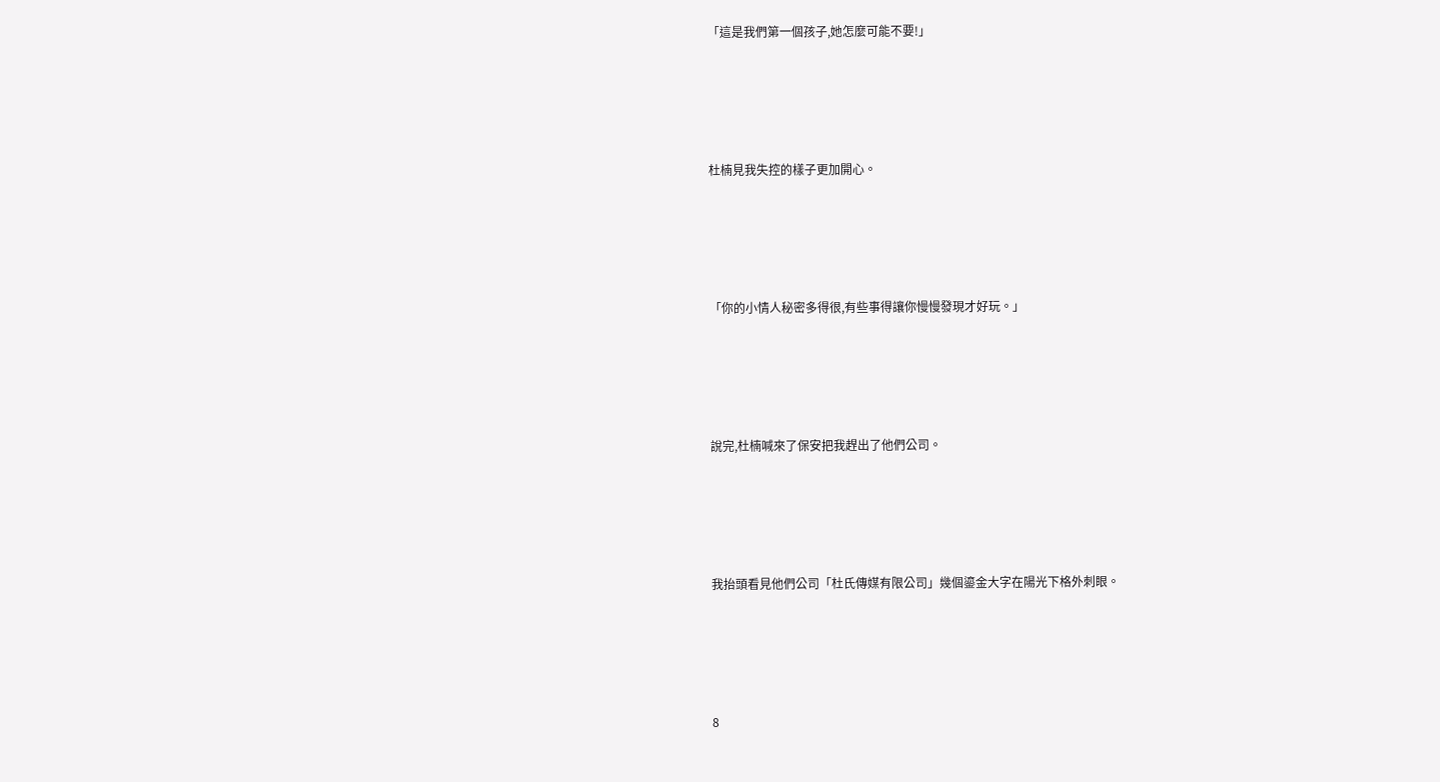「這是我們第一個孩子,她怎麼可能不要!」





杜楠見我失控的樣子更加開心。





「你的小情人秘密多得很,有些事得讓你慢慢發現才好玩。」





說完,杜楠喊來了保安把我趕出了他們公司。





我抬頭看見他們公司「杜氏傳媒有限公司」幾個鎏金大字在陽光下格外刺眼。





8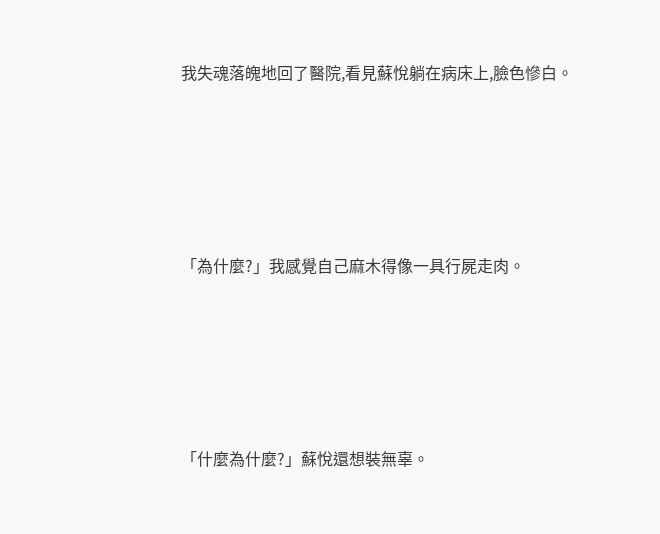我失魂落魄地回了醫院,看見蘇悅躺在病床上,臉色慘白。





「為什麼?」我感覺自己麻木得像一具行屍走肉。





「什麼為什麼?」蘇悅還想裝無辜。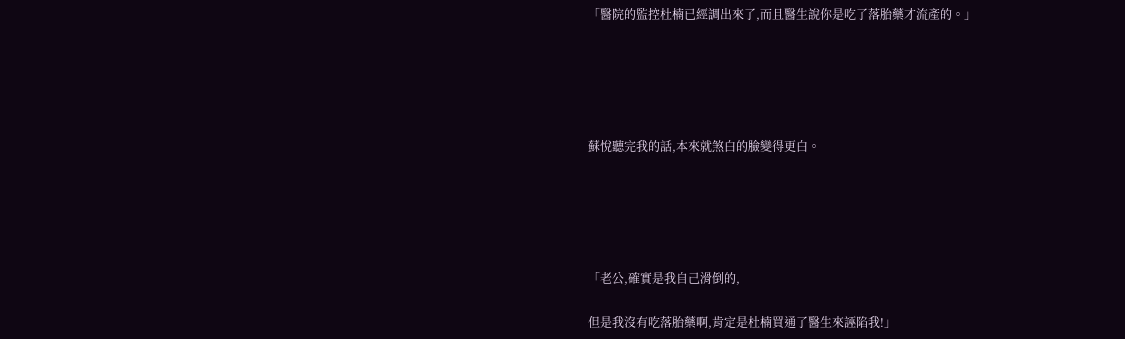「醫院的監控杜楠已經調出來了,而且醫生說你是吃了落胎藥才流產的。」





蘇悅聽完我的話,本來就煞白的臉變得更白。





「老公,確實是我自己滑倒的,

但是我沒有吃落胎藥啊,肯定是杜楠買通了醫生來誣陷我!」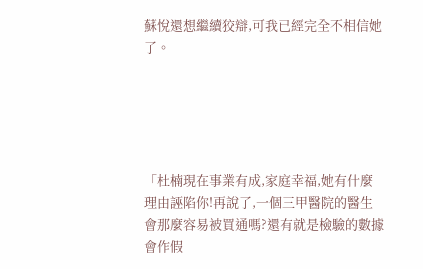蘇悅還想繼續狡辯,可我已經完全不相信她了。





「杜楠現在事業有成,家庭幸福,她有什麼理由誣陷你!再說了,一個三甲醫院的醫生會那麼容易被買通嗎?還有就是檢驗的數據會作假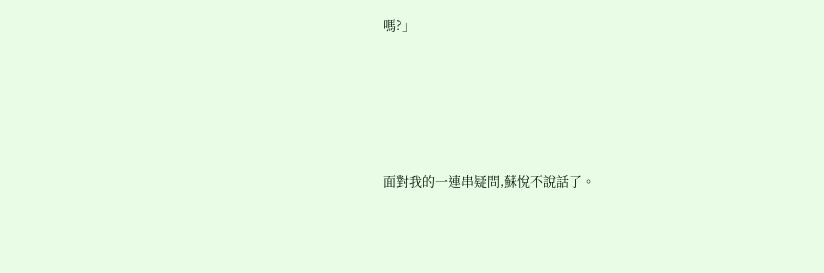嗎?」





面對我的一連串疑問,蘇悅不說話了。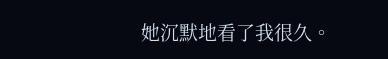她沉默地看了我很久。